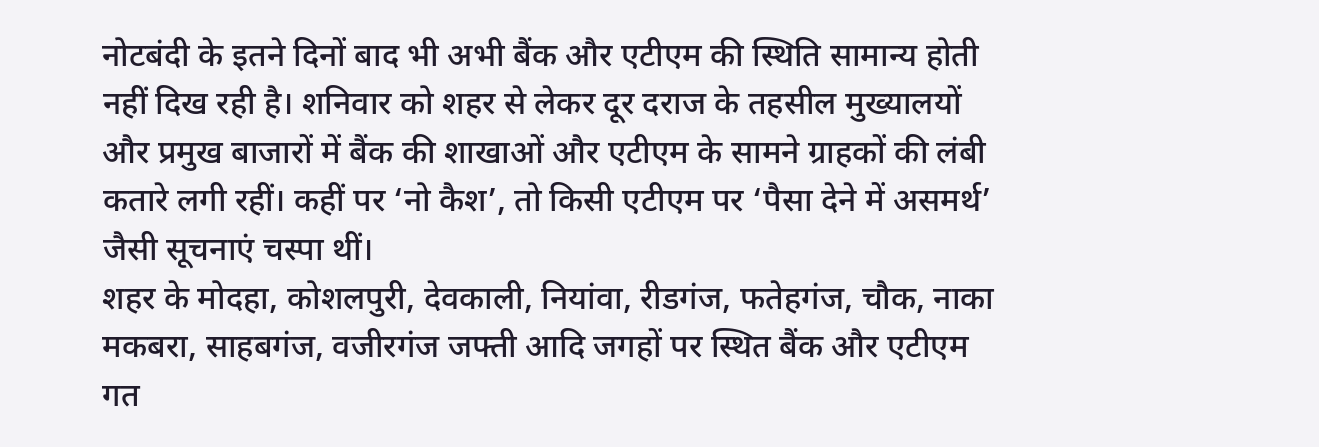नोटबंदी के इतने दिनों बाद भी अभी बैंक और एटीएम की स्थिति सामान्य होती नहीं दिख रही है। शनिवार को शहर से लेकर दूर दराज के तहसील मुख्यालयों और प्रमुख बाजारों में बैंक की शाखाओं और एटीएम के सामने ग्राहकों की लंबी कतारे लगी रहीं। कहीं पर ‘नो कैश’, तो किसी एटीएम पर ‘पैसा देने में असमर्थ’ जैसी सूचनाएं चस्पा थीं।
शहर के मोदहा, कोशलपुरी, देवकाली, नियांवा, रीडगंज, फतेहगंज, चौक, नाका मकबरा, साहबगंज, वजीरगंज जफ्ती आदि जगहों पर स्थित बैंक और एटीएम गत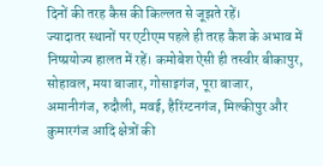दिनों की तरह कैस की किल्लत से जूझते रहें।
ज्यादातर स्थानों पर एटीएम पहले ही तरह कैश के अभाव में निष्प्रयोज्य हालत में रहें। कमोबेश ऐसी ही तस्वीर बीकापुर, सोहावल, मया बाजार, गोसाइगंज, पूरा बाजार, अमानीगंज, रुदौली, मवई, हैरिंग्टनगंज, मिल्कीपुर और कुमारगंज आदि क्षेत्रों की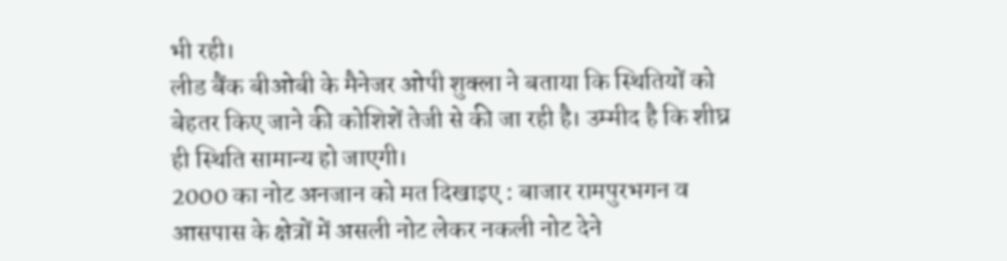भी रही।
लीड बैंक बीओबी के मैनेजर ओपी शुक्ला ने बताया कि स्थितियों को बेहतर किए जाने की कोशिशें तेजी से की जा रही है। उम्मीद है कि शीघ्र ही स्थिति सामान्य हो जाएगी।
2000 का नोट अनजान को मत दिखाइए : बाजार रामपुरभगन व आसपास के क्षेत्रों में असली नोट लेकर नकली नोट देने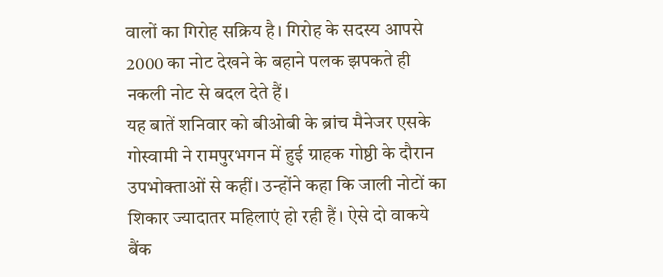वालों का गिरोह सक्रिय है। गिरोह के सदस्य आपसे 2000 का नोट देखने के बहाने पलक झपकते ही नकली नोट से बदल देते हैं।
यह बातें शनिवार को बीओबी के ब्रांच मैनेजर एसके गोस्वामी ने रामपुरभगन में हुई ग्राहक गोष्ठी के दौरान उपभोक्ताओं से कहीं। उन्होंने कहा कि जाली नोटों का शिकार ज्यादातर महिलाएं हो रही हैं। ऐसे दो वाकये बैंक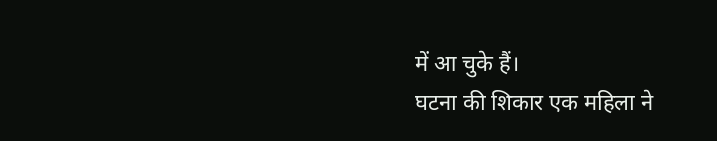में आ चुके हैं।
घटना की शिकार एक महिला ने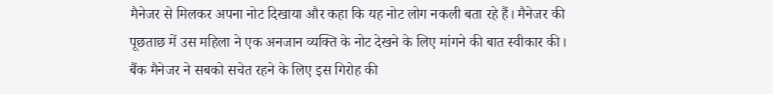मैनेजर से मिलकर अपना नोट दिखाया और कहा कि यह नोट लोग नकली बता रहे हैं। मैनेजर की पूछताछ में उस महिला ने एक अनजान व्यक्ति के नोट देखने के लिए मांगने की बात स्वीकार की।
बैंक मैनेजर ने सबको सचेत रहने के लिए इस गिरोह की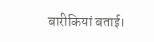बारीकियां बताई।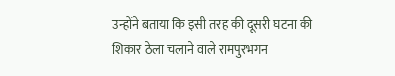उन्होंने बताया कि इसी तरह की दूसरी घटना की शिकार ठेला चलाने वाले रामपुरभगन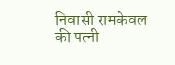निवासी रामकेवल की पत्नी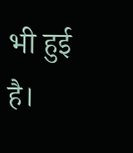भी हुई है।